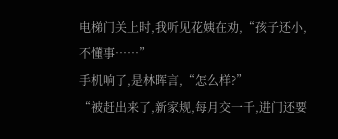电梯门关上时,我听见花姨在劝,“孩子还小,不懂事……”
手机响了,是林晖言,“怎么样?”
“被赶出来了,新家规,每月交一千,进门还要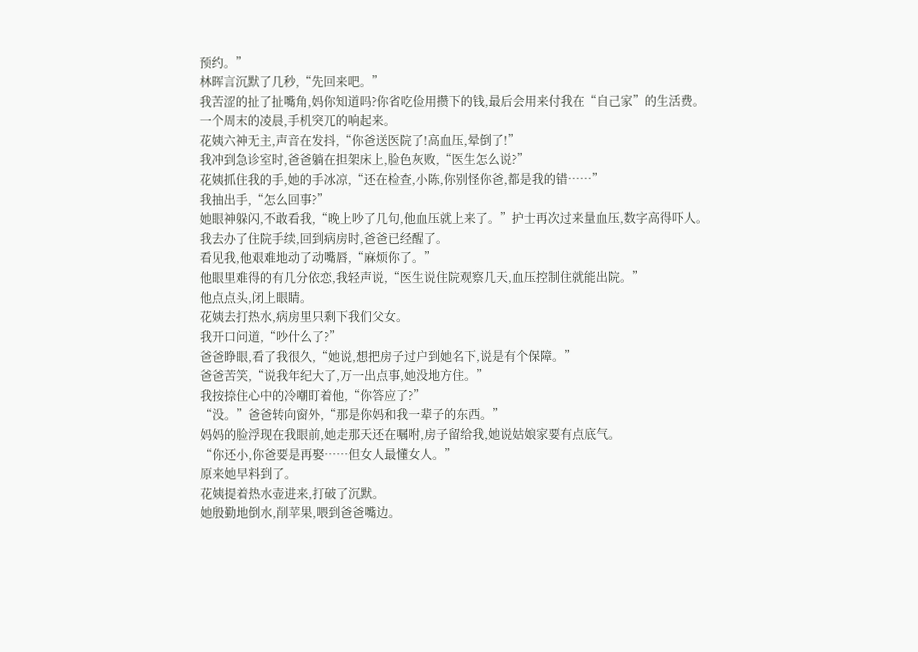预约。”
林晖言沉默了几秒,“先回来吧。”
我苦涩的扯了扯嘴角,妈你知道吗?你省吃俭用攒下的钱,最后会用来付我在“自己家”的生活费。
一个周末的凌晨,手机突兀的响起来。
花姨六神无主,声音在发抖,“你爸送医院了!高血压,晕倒了!”
我冲到急诊室时,爸爸躺在担架床上,脸色灰败,“医生怎么说?”
花姨抓住我的手,她的手冰凉,“还在检查,小陈,你别怪你爸,都是我的错……”
我抽出手,“怎么回事?”
她眼神躲闪,不敢看我,“晚上吵了几句,他血压就上来了。”护士再次过来量血压,数字高得吓人。
我去办了住院手续,回到病房时,爸爸已经醒了。
看见我,他艰难地动了动嘴唇,“麻烦你了。”
他眼里难得的有几分依恋,我轻声说,“医生说住院观察几天,血压控制住就能出院。”
他点点头,闭上眼睛。
花姨去打热水,病房里只剩下我们父女。
我开口问道,“吵什么了?”
爸爸睁眼,看了我很久,“她说,想把房子过户到她名下,说是有个保障。”
爸爸苦笑,“说我年纪大了,万一出点事,她没地方住。”
我按捺住心中的冷嘲盯着他,“你答应了?”
“没。”爸爸转向窗外,“那是你妈和我一辈子的东西。”
妈妈的脸浮现在我眼前,她走那天还在嘱咐,房子留给我,她说姑娘家要有点底气。
“你还小,你爸要是再娶……但女人最懂女人。”
原来她早料到了。
花姨提着热水壶进来,打破了沉默。
她殷勤地倒水,削苹果,喂到爸爸嘴边。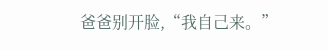爸爸别开脸,“我自己来。”